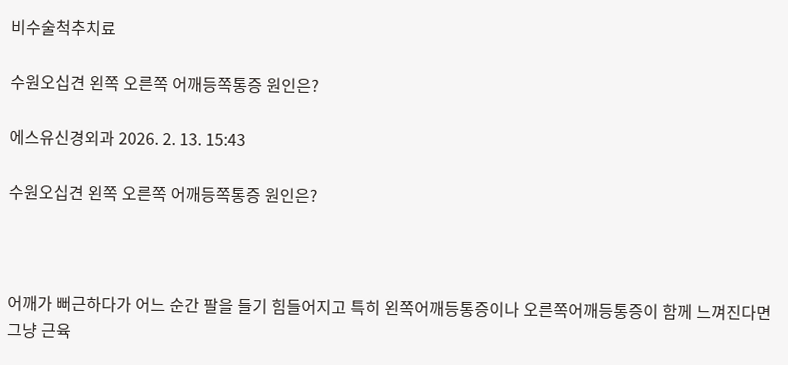비수술척추치료

수원오십견 왼쪽 오른쪽 어깨등쪽통증 원인은?

에스유신경외과 2026. 2. 13. 15:43

수원오십견 왼쪽 오른쪽 어깨등쪽통증 원인은?



어깨가 뻐근하다가 어느 순간 팔을 들기 힘들어지고 특히 왼쪽어깨등통증이나 오른쪽어깨등통증이 함께 느껴진다면 그냥 근육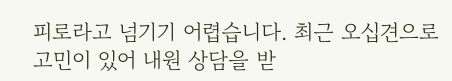피로라고 넘기기 어렵습니다. 최근 오십견으로 고민이 있어 내원 상담을 받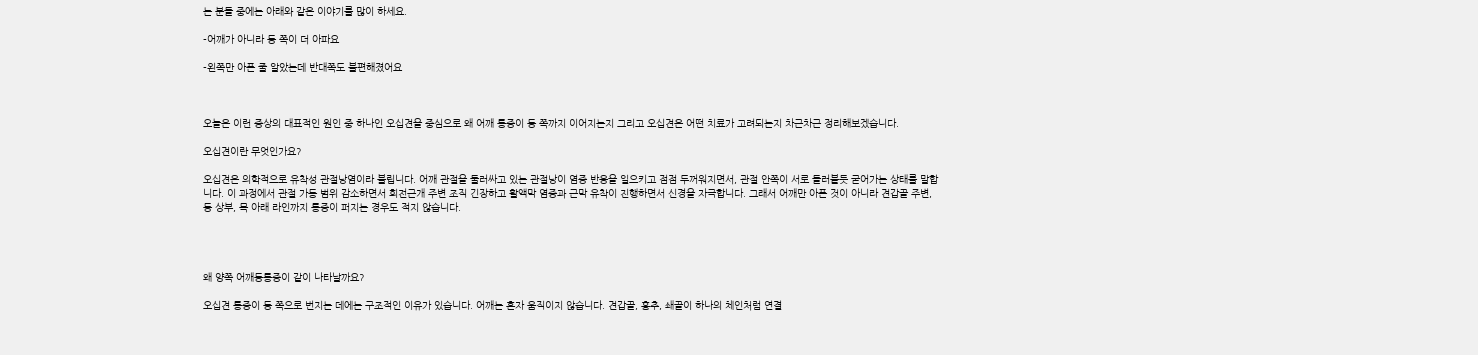는 분들 중에는 아래와 같은 이야기를 많이 하세요.

-어깨가 아니라 등 쪽이 더 아파요

-왼쪽만 아픈 줄 알았는데 반대쪽도 불편해졌어요



오늘은 이런 증상의 대표적인 원인 중 하나인 오십견을 중심으로 왜 어깨 통증이 등 쪽까지 이어지는지 그리고 오십견은 어떤 치료가 고려되는지 차근차근 정리해보겠습니다.

오십견이란 무엇인가요?

오십견은 의학적으로 유착성 관절낭염이라 불립니다. 어깨 관절을 둘러싸고 있는 관절낭이 염증 반응을 일으키고 점점 두꺼워지면서, 관절 안쪽이 서로 들러붙듯 굳어가는 상태를 말합니다. 이 과정에서 관절 가동 범위 감소하면서 회전근개 주변 조직 긴장하고 활액막 염증과 근막 유착이 진행하면서 신경을 자극합니다. 그래서 어깨만 아픈 것이 아니라 견갑골 주변, 등 상부, 목 아래 라인까지 통증이 퍼지는 경우도 적지 않습니다.




왜 양쪽 어깨등통증이 같이 나타날까요?

오십견 통증이 등 쪽으로 번지는 데에는 구조적인 이유가 있습니다. 어깨는 혼자 움직이지 않습니다. 견갑골, 흉추, 쇄골이 하나의 체인처럼 연결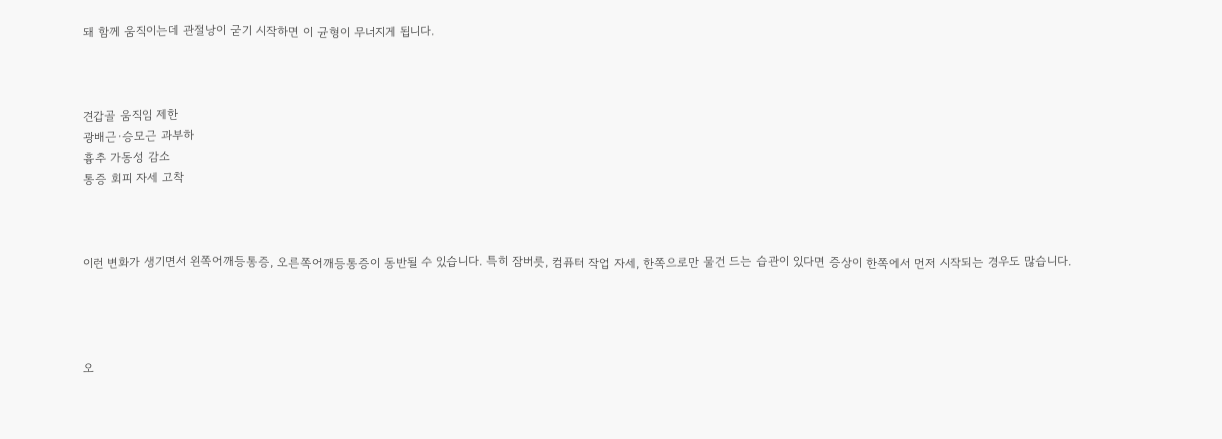돼 함께 움직이는데 관절낭이 굳기 시작하면 이 균형이 무너지게 됩니다.



견갑골 움직임 제한
광배근·승모근 과부하
흉추 가동성 감소
통증 회피 자세 고착



이런 변화가 생기면서 왼쪽어깨등통증, 오른쪽어깨등통증이 동반될 수 있습니다. 특히 잠버릇, 컴퓨터 작업 자세, 한쪽으로만 물건 드는 습관이 있다면 증상이 한쪽에서 먼저 시작되는 경우도 많습니다.




오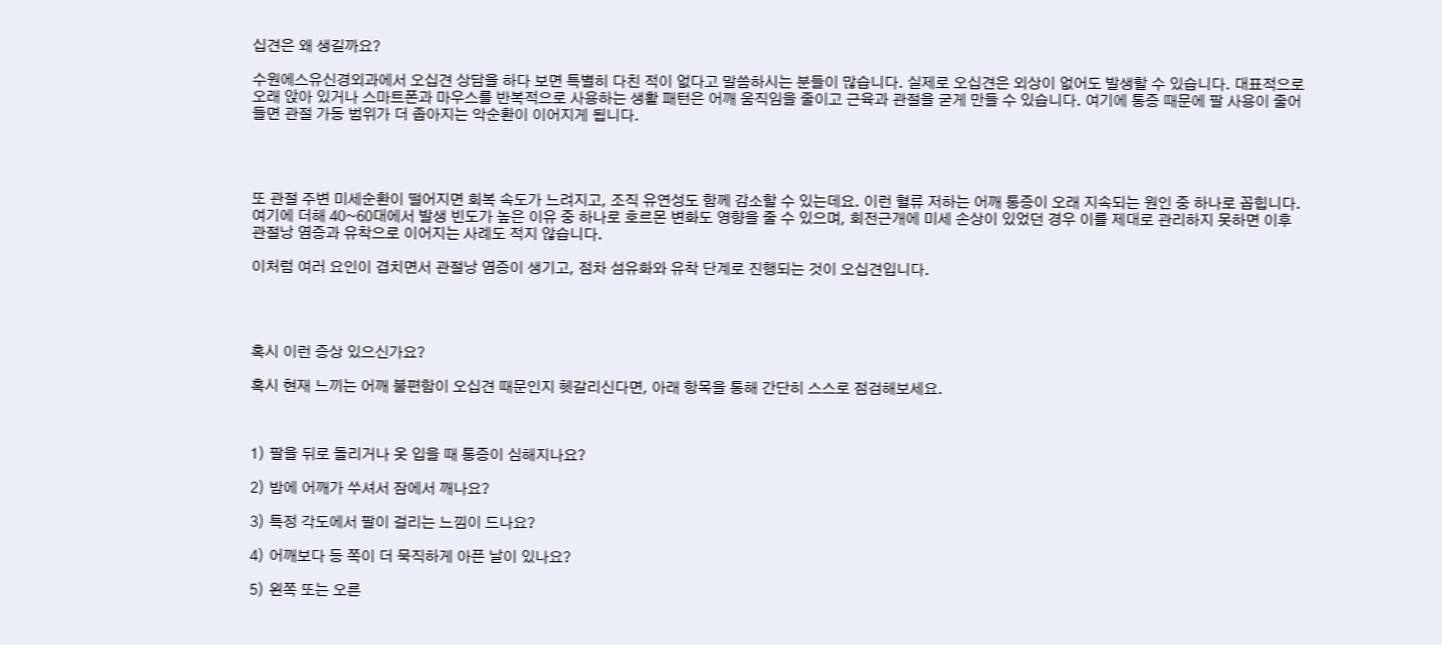십견은 왜 생길까요?

수원에스유신경외과에서 오십견 상담을 하다 보면 특별히 다친 적이 없다고 말씀하시는 분들이 많습니다. 실제로 오십견은 외상이 없어도 발생할 수 있습니다. 대표적으로 오래 앉아 있거나 스마트폰과 마우스를 반복적으로 사용하는 생활 패턴은 어깨 움직임을 줄이고 근육과 관절을 굳게 만들 수 있습니다. 여기에 통증 때문에 팔 사용이 줄어들면 관절 가동 범위가 더 좁아지는 악순환이 이어지게 됩니다.




또 관절 주변 미세순환이 떨어지면 회복 속도가 느려지고, 조직 유연성도 함께 감소할 수 있는데요. 이런 혈류 저하는 어깨 통증이 오래 지속되는 원인 중 하나로 꼽힙니다. 여기에 더해 40~60대에서 발생 빈도가 높은 이유 중 하나로 호르몬 변화도 영향을 줄 수 있으며, 회전근개에 미세 손상이 있었던 경우 이를 제대로 관리하지 못하면 이후 관절낭 염증과 유착으로 이어지는 사례도 적지 않습니다.

이처럼 여러 요인이 겹치면서 관절낭 염증이 생기고, 점차 섬유화와 유착 단계로 진행되는 것이 오십견입니다.




혹시 이런 증상 있으신가요?

혹시 현재 느끼는 어깨 불편함이 오십견 때문인지 헷갈리신다면, 아래 항목을 통해 간단히 스스로 점검해보세요.



1) 팔을 뒤로 돌리거나 옷 입을 때 통증이 심해지나요?

2) 밤에 어깨가 쑤셔서 잠에서 깨나요?

3) 특정 각도에서 팔이 걸리는 느낌이 드나요?

4) 어깨보다 등 쪽이 더 묵직하게 아픈 날이 있나요?

5) 왼쪽 또는 오른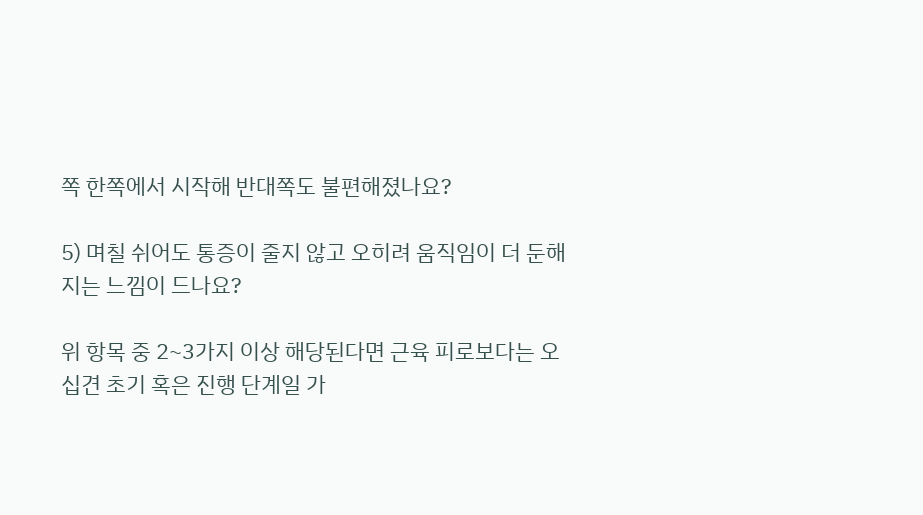쪽 한쪽에서 시작해 반대쪽도 불편해졌나요?

5) 며칠 쉬어도 통증이 줄지 않고 오히려 움직임이 더 둔해지는 느낌이 드나요?

위 항목 중 2~3가지 이상 해당된다면 근육 피로보다는 오십견 초기 혹은 진행 단계일 가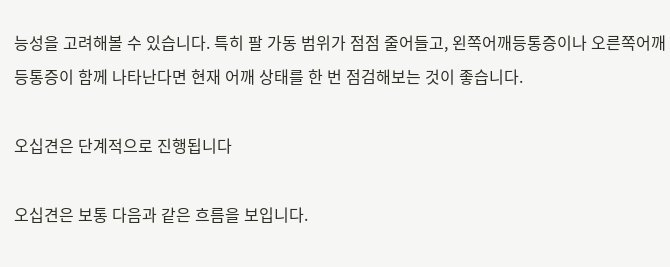능성을 고려해볼 수 있습니다. 특히 팔 가동 범위가 점점 줄어들고, 왼쪽어깨등통증이나 오른쪽어깨등통증이 함께 나타난다면 현재 어깨 상태를 한 번 점검해보는 것이 좋습니다.

오십견은 단계적으로 진행됩니다

오십견은 보통 다음과 같은 흐름을 보입니다.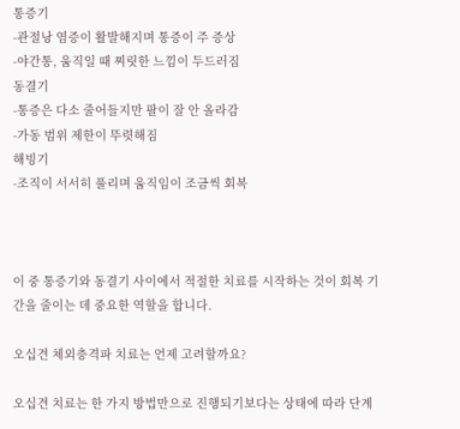통증기
-관절낭 염증이 활발해지며 통증이 주 증상
-야간통, 움직일 때 찌릿한 느낌이 두드러짐
동결기
-통증은 다소 줄어들지만 팔이 잘 안 올라감
-가동 범위 제한이 뚜렷해짐
해빙기
-조직이 서서히 풀리며 움직임이 조금씩 회복



이 중 통증기와 동결기 사이에서 적절한 치료를 시작하는 것이 회복 기간을 줄이는 데 중요한 역할을 합니다.

오십견 체외충격파 치료는 언제 고려할까요?

오십견 치료는 한 가지 방법만으로 진행되기보다는 상태에 따라 단계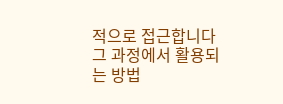적으로 접근합니다그 과정에서 활용되는 방법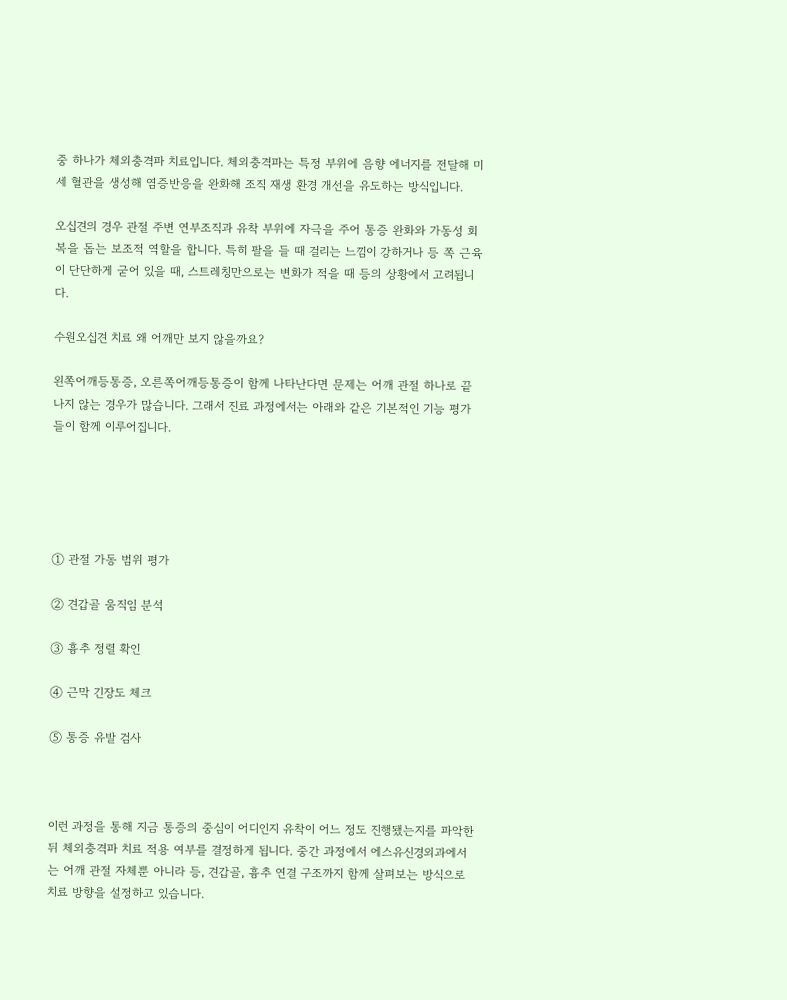중 하나가 체외충격파 치료입니다. 체외충격파는 특정 부위에 음향 에너지를 전달해 미세 혈관을 생성해 염증반응을 완화해 조직 재생 환경 개선을 유도하는 방식입니다.

오십견의 경우 관절 주변 연부조직과 유착 부위에 자극을 주어 통증 완화와 가동성 회복을 돕는 보조적 역할을 합니다. 특히 팔을 들 때 걸리는 느낌이 강하거나 등 쪽 근육이 단단하게 굳어 있을 때, 스트레칭만으로는 변화가 적을 때 등의 상황에서 고려됩니다.

수원오십견 치료 왜 어깨만 보지 않을까요?

왼쪽어깨등통증, 오른쪽어깨등통증이 함께 나타난다면 문제는 어깨 관절 하나로 끝나지 않는 경우가 많습니다. 그래서 진료 과정에서는 아래와 같은 기본적인 기능 평가들이 함께 이루어집니다.





① 관절 가동 범위 평가

② 견갑골 움직임 분석

③ 흉추 정렬 확인

④ 근막 긴장도 체크

⑤ 통증 유발 검사



이런 과정을 통해 지금 통증의 중심이 어디인지 유착이 어느 정도 진행됐는지를 파악한 뒤 체외충격파 치료 적용 여부를 결정하게 됩니다. 중간 과정에서 에스유신경외과에서는 어깨 관절 자체뿐 아니라 등, 견갑골, 흉추 연결 구조까지 함께 살펴보는 방식으로 치료 방향을 설정하고 있습니다.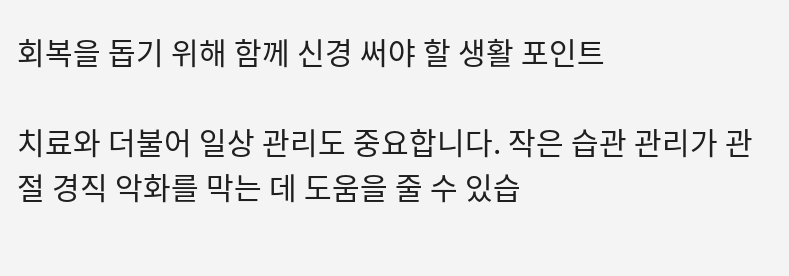회복을 돕기 위해 함께 신경 써야 할 생활 포인트

치료와 더불어 일상 관리도 중요합니다. 작은 습관 관리가 관절 경직 악화를 막는 데 도움을 줄 수 있습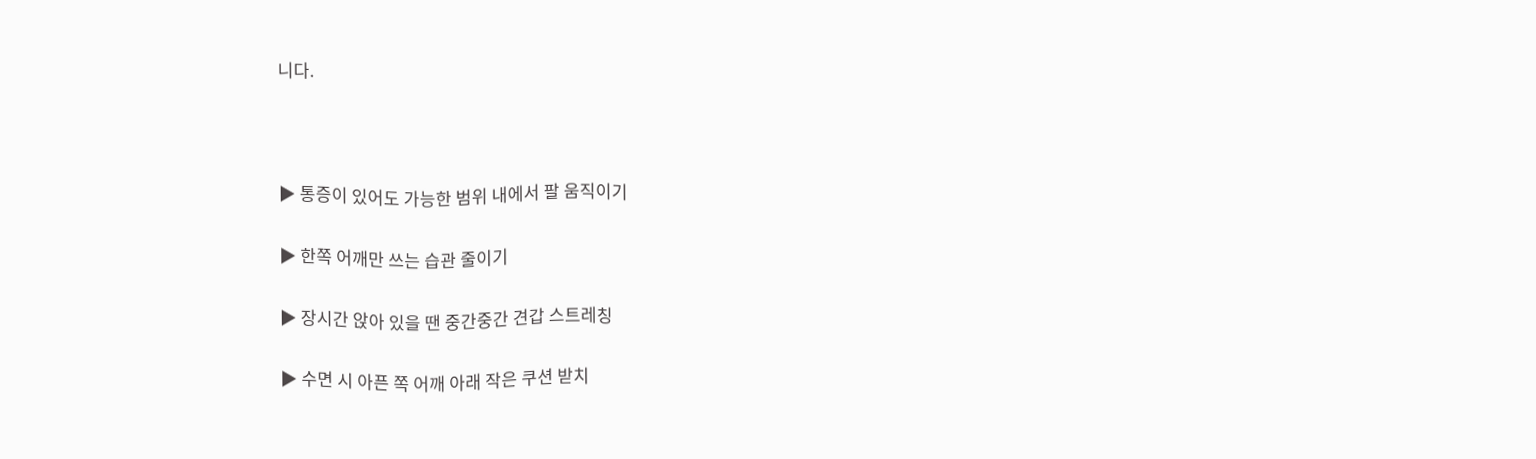니다.



▶ 통증이 있어도 가능한 범위 내에서 팔 움직이기

▶ 한쪽 어깨만 쓰는 습관 줄이기

▶ 장시간 앉아 있을 땐 중간중간 견갑 스트레칭

▶ 수면 시 아픈 쪽 어깨 아래 작은 쿠션 받치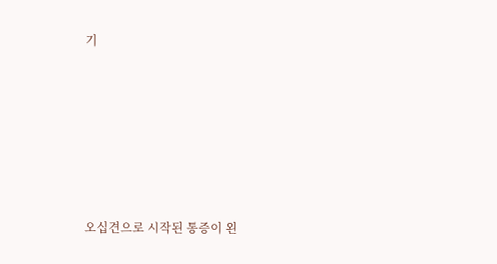기






오십견으로 시작된 통증이 왼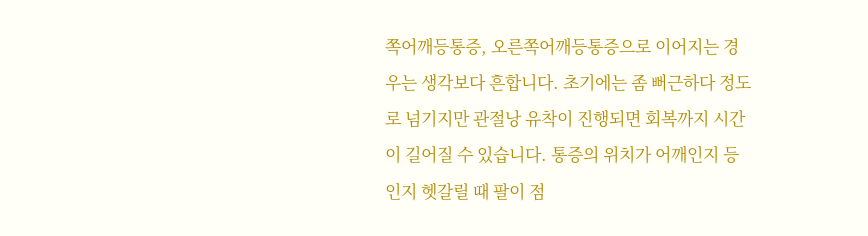쪽어깨등통증, 오른쪽어깨등통증으로 이어지는 경우는 생각보다 흔합니다. 초기에는 좀 뻐근하다 정도로 넘기지만 관절낭 유착이 진행되면 회복까지 시간이 길어질 수 있습니다. 통증의 위치가 어깨인지 등인지 헷갈릴 때 팔이 점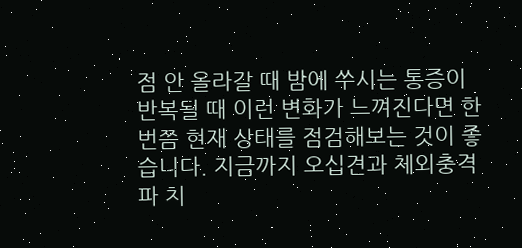점 안 올라갈 때 밤에 쑤시는 통증이 반복될 때 이런 변화가 느껴진다면 한 번쯤 현재 상태를 점검해보는 것이 좋습니다. 지금까지 오십견과 체외충격파 치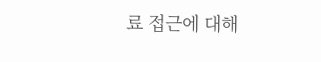료 접근에 대해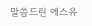말씀드린 에스유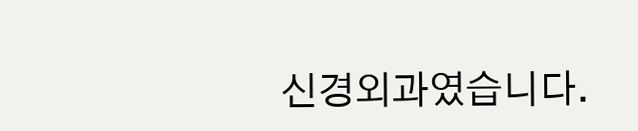신경외과였습니다.